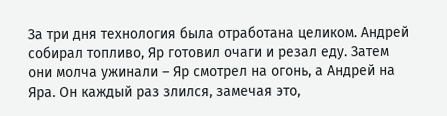За три дня технология была отработана целиком. Андрей собирал топливо, Яр готовил очаги и резал еду. Затем они молча ужинали – Яр смотрел на огонь, а Андрей на Яра. Он каждый раз злился, замечая это,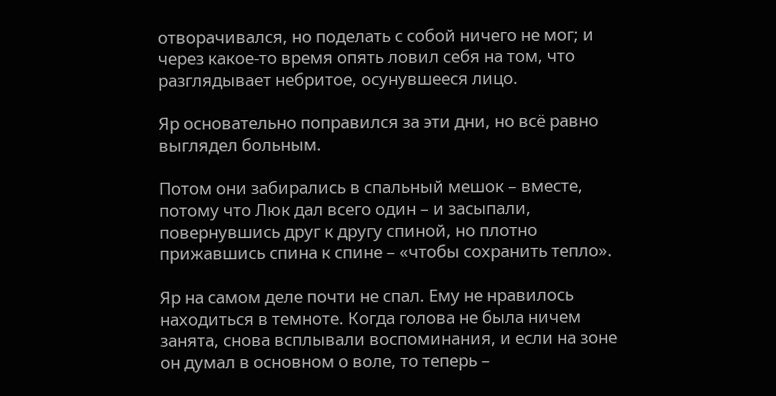отворачивался, но поделать с собой ничего не мог; и через какое-то время опять ловил себя на том, что разглядывает небритое, осунувшееся лицо.

Яр основательно поправился за эти дни, но всё равно выглядел больным.

Потом они забирались в спальный мешок – вместе, потому что Люк дал всего один – и засыпали, повернувшись друг к другу спиной, но плотно прижавшись спина к спине – «чтобы сохранить тепло».

Яр на самом деле почти не спал. Ему не нравилось находиться в темноте. Когда голова не была ничем занята, снова всплывали воспоминания, и если на зоне он думал в основном о воле, то теперь –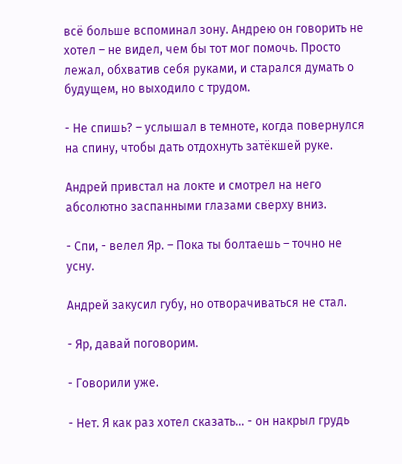всё больше вспоминал зону. Андрею он говорить не хотел – не видел, чем бы тот мог помочь. Просто лежал, обхватив себя руками, и старался думать о будущем, но выходило с трудом.

- Не спишь? – услышал в темноте, когда повернулся на спину, чтобы дать отдохнуть затёкшей руке.

Андрей привстал на локте и смотрел на него абсолютно заспанными глазами сверху вниз.

- Спи, - велел Яр. – Пока ты болтаешь – точно не усну.

Андрей закусил губу, но отворачиваться не стал.

- Яр, давай поговорим.

- Говорили уже.

- Нет. Я как раз хотел сказать… - он накрыл грудь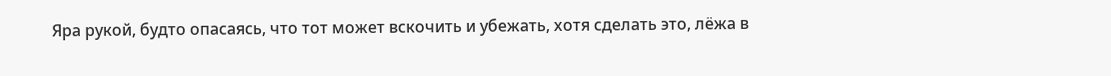Яра рукой, будто опасаясь, что тот может вскочить и убежать, хотя сделать это, лёжа в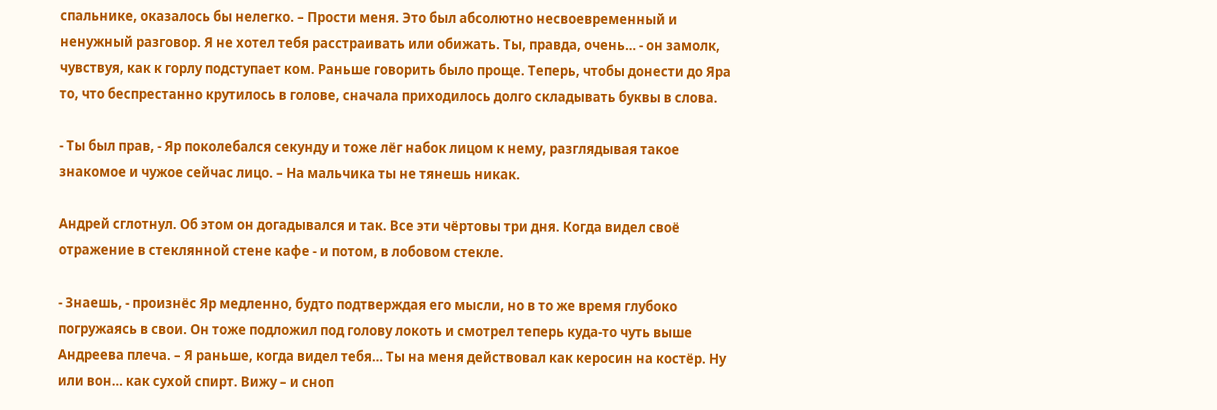спальнике, оказалось бы нелегко. – Прости меня. Это был абсолютно несвоевременный и ненужный разговор. Я не хотел тебя расстраивать или обижать. Ты, правда, очень… - он замолк, чувствуя, как к горлу подступает ком. Раньше говорить было проще. Теперь, чтобы донести до Яра то, что беспрестанно крутилось в голове, сначала приходилось долго складывать буквы в слова.

- Ты был прав, - Яр поколебался секунду и тоже лёг набок лицом к нему, разглядывая такое знакомое и чужое сейчас лицо. – На мальчика ты не тянешь никак.

Андрей сглотнул. Об этом он догадывался и так. Все эти чёртовы три дня. Когда видел своё отражение в стеклянной стене кафе - и потом, в лобовом стекле.

- Знаешь, - произнёс Яр медленно, будто подтверждая его мысли, но в то же время глубоко погружаясь в свои. Он тоже подложил под голову локоть и смотрел теперь куда-то чуть выше Андреева плеча. – Я раньше, когда видел тебя… Ты на меня действовал как керосин на костёр. Ну или вон… как сухой спирт. Вижу – и сноп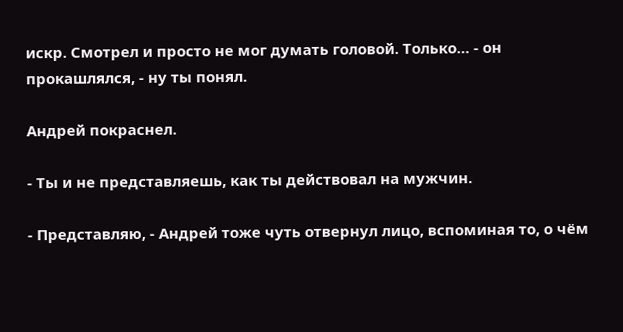искр. Смотрел и просто не мог думать головой. Только… - он прокашлялся, - ну ты понял.

Андрей покраснел.

- Ты и не представляешь, как ты действовал на мужчин.

- Представляю, - Андрей тоже чуть отвернул лицо, вспоминая то, о чём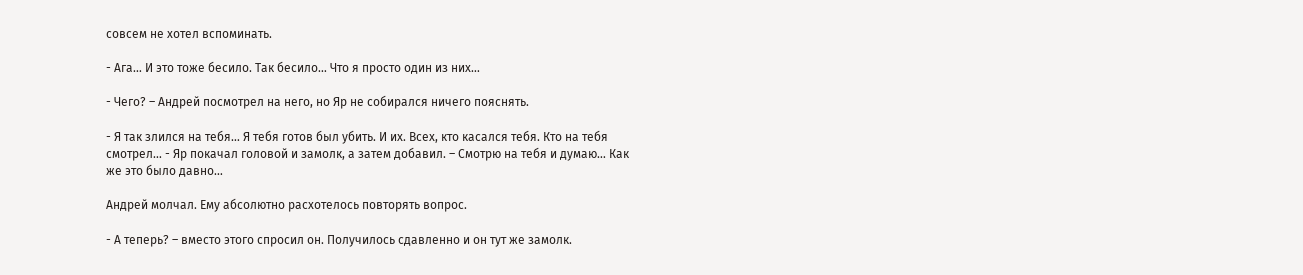совсем не хотел вспоминать.

- Ага… И это тоже бесило. Так бесило… Что я просто один из них…

- Чего? – Андрей посмотрел на него, но Яр не собирался ничего пояснять.

- Я так злился на тебя… Я тебя готов был убить. И их. Всех, кто касался тебя. Кто на тебя смотрел… - Яр покачал головой и замолк, а затем добавил. – Смотрю на тебя и думаю… Как же это было давно…

Андрей молчал. Ему абсолютно расхотелось повторять вопрос.

- А теперь? – вместо этого спросил он. Получилось сдавленно и он тут же замолк.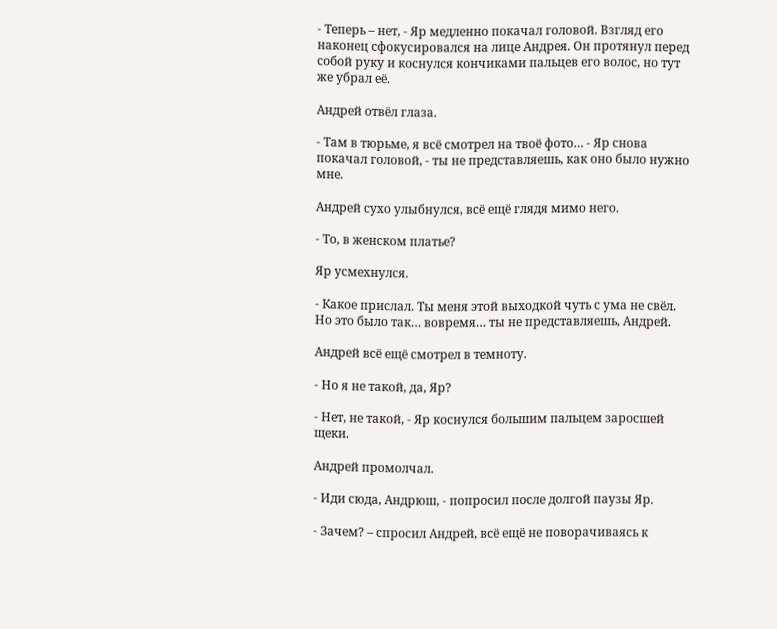- Теперь – нет, - Яр медленно покачал головой. Взгляд его наконец сфокусировался на лице Андрея. Он протянул перед собой руку и коснулся кончиками пальцев его волос, но тут же убрал её.

Андрей отвёл глаза.

- Там в тюрьме, я всё смотрел на твоё фото… - Яр снова покачал головой, - ты не представляешь, как оно было нужно мне.

Андрей сухо улыбнулся, всё ещё глядя мимо него.

- То, в женском платье?

Яр усмехнулся.

- Какое прислал. Ты меня этой выходкой чуть с ума не свёл. Но это было так… вовремя… ты не представляешь, Андрей.

Андрей всё ещё смотрел в темноту.

- Но я не такой, да, Яр?

- Нет, не такой, - Яр коснулся большим пальцем заросшей щеки.

Андрей промолчал.

- Иди сюда, Андрюш, - попросил после долгой паузы Яр.

- Зачем? – спросил Андрей, всё ещё не поворачиваясь к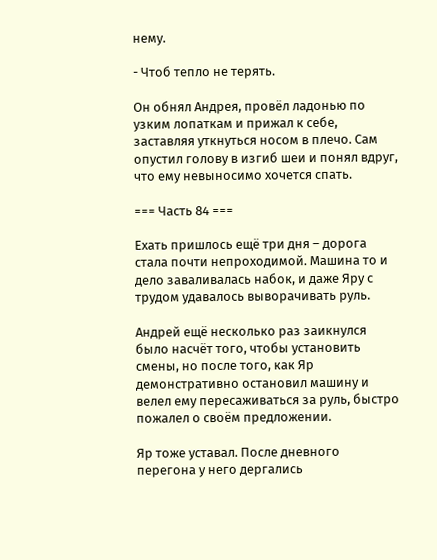нему.

- Чтоб тепло не терять.

Он обнял Андрея, провёл ладонью по узким лопаткам и прижал к себе, заставляя уткнуться носом в плечо. Сам опустил голову в изгиб шеи и понял вдруг, что ему невыносимо хочется спать.

=== Часть 84 ===

Ехать пришлось ещё три дня – дорога стала почти непроходимой. Машина то и дело заваливалась набок, и даже Яру с трудом удавалось выворачивать руль.

Андрей ещё несколько раз заикнулся было насчёт того, чтобы установить смены, но после того, как Яр демонстративно остановил машину и велел ему пересаживаться за руль, быстро пожалел о своём предложении.

Яр тоже уставал. После дневного перегона у него дергались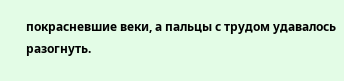покрасневшие веки, а пальцы с трудом удавалось разогнуть.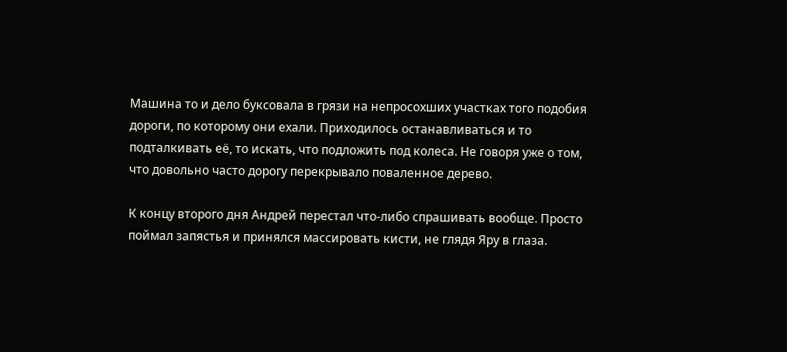Машина то и дело буксовала в грязи на непросохших участках того подобия дороги, по которому они ехали. Приходилось останавливаться и то подталкивать её, то искать, что подложить под колеса. Не говоря уже о том, что довольно часто дорогу перекрывало поваленное дерево.

К концу второго дня Андрей перестал что-либо спрашивать вообще. Просто поймал запястья и принялся массировать кисти, не глядя Яру в глаза.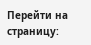Перейти на страницу: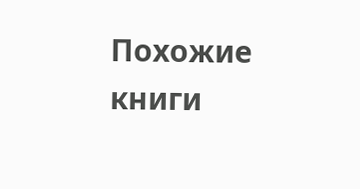Похожие книги